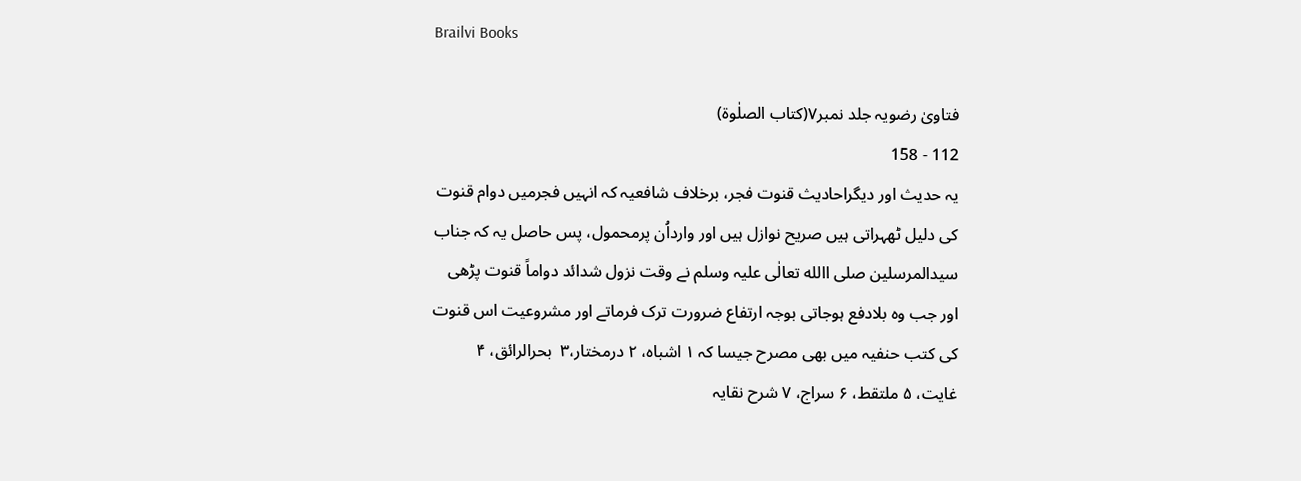Brailvi Books

فتاویٰ رضویہ جلد نمبر۷(کتاب الصلٰوۃ)
112 - 158
یہ حدیث اور دیگراحادیث قنوت فجر، برخلاف شافعیہ کہ انہیں فجرمیں دوام قنوت کی دلیل ٹھہراتی ہیں صریح نوازل ہیں اور وارداُن پرمحمول، پس حاصل یہ کہ جناب سیدالمرسلین صلی االله تعالٰی علیہ وسلم نے وقت نزول شدائد دواماً قنوت پڑھی اور جب وہ بلادفع ہوجاتی بوجہ ارتفاع ضرورت ترک فرماتے اور مشروعیت اس قنوت کی کتب حنفیہ میں بھی مصرح جیسا کہ ۱ اشباہ، ۲ درمختار،۳  بحرالرائق، ۴  غایت، ۵ ملتقط، ۶ سراج، ۷ شرح نقایہ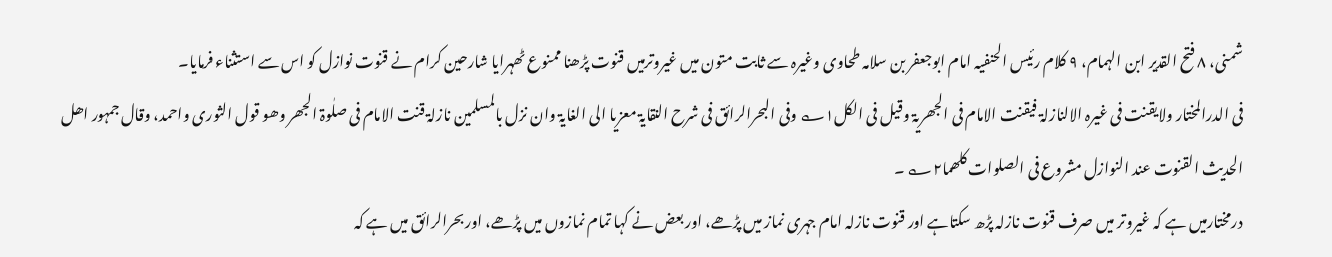شمنی، ۸ فتح القدیر ابن الہمام، ۹ کلام رئیس الحنفیہ امام ابوجعفر بن سلامہ طحاوی وغیرہ سے ثابت متون میں غیروترمیں قنوت پڑھنا ممنوع ٹھہرایا شارحین کرام نے قنوت نوازل کو اس سے استثناء فرمایا۔
فی الدرالمختار ولایقنت فی غیرہ الالنازلۃ فیقنت الامام فی الجھریۃ وقیل فی الکل۱؎ وفی البحرالرائق فی شرح النقایۃ معزیا الی الغایۃ وان نزل بالمسلمین نازلۃ قنت الامام فی صلٰوۃ الجھر وھو قول الثوری واحمد، وقال جمہور اھل الحدیث القنوت عند النوازل مشروع فی الصلوات کلھما۲؎ ۔
درمختارمیں ہے کہ غیروتر میں صرف قنوت نازلہ پڑھ سکتاہے اور قنوت نازلہ امام جہری نماز میں پڑھے، اور بعض نے کہا تمام نمازوں میں پڑھے، اور بحرالرائق میں ہے کہ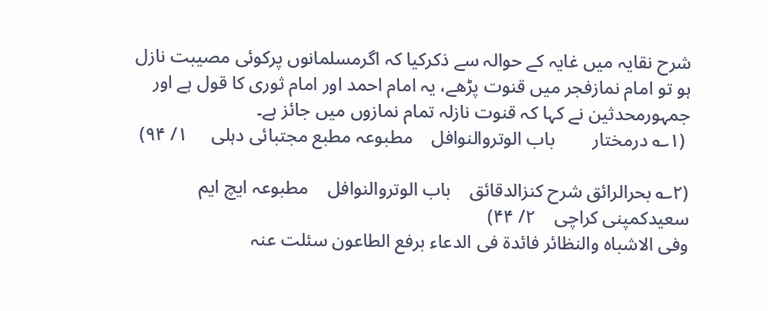شرح نقایہ میں غایہ کے حوالہ سے ذکرکیا کہ اگرمسلمانوں پرکوئی مصیبت نازل ہو تو امام نمازفجر میں قنوت پڑھے، یہ امام احمد اور امام ثوری کا قول ہے اور جمہورمحدثین نے کہا کہ قنوت نازلہ تمام نمازوں میں جائز ہے۔
 (۱؎ درمختار        باب الوتروالنوافل    مطبوعہ مطبع مجتبائی دہلی     ۱/ ۹۴)

(۲؎ بحرالرائق شرح کنزالدقائق    باب الوتروالنوافل    مطبوعہ ایچ ایم سعیدکمپنی کراچی    ۲/ ۴۴)
وفی الاشباہ والنظائر فائدۃ فی الدعاء برفع الطاعون سئلت عنہ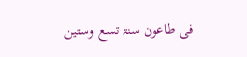فی طاعون سنۃ تسع وستین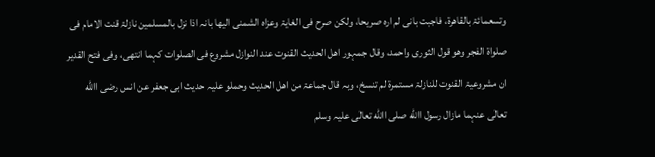وتسعمائۃ بالقاھرۃ، فاجبت بانی لم ارہ صریحا، ولکن صرح فی الغایۃ وعزاہ الشمنی الیھا بانہ اذا نزل بالمسلمین نازلۃ قنت الامام فی صلواۃ الفجر وھو قول الثوری واحمد، وقال جمہور اھل الحدیث القنوت عند النوازل مشروع فی الصلوات کہما انتھی، وفی فتح القدیر ان مشروعیۃ القنوت للنازلۃ مستمرۃ لم تنسخ، وبہ قال جماعۃ من اھل الحدیث وحملو علیہ حدیث ابی جعفر عن انس رضی االله تعالٰی عنہما مازال رسول االله صلی االله تعالٰی علیہ وسلم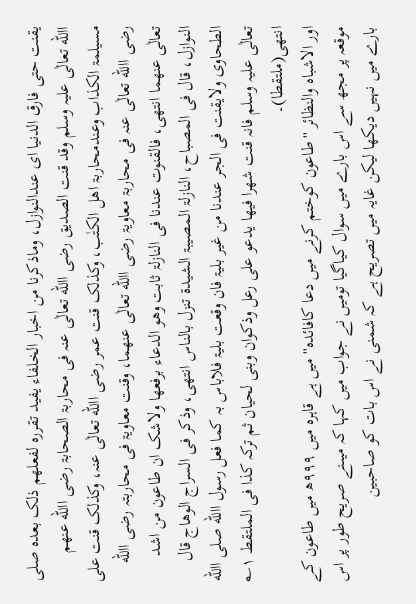یقنت حتی فارق الدنیا ای عندالنوازل، وماذکرنا من اخبار الخلفاء یفید تقررہ لفعلھم ذلک بعدہ صلی االله تعالٰی علیہ وسلم وقد قنت الصدیق رضی االله تعالٰی عنہ فی محاربۃ الصحابۃ رضی االله عنھم مسیلمۃ الکذاب وعندمحاربۃ اھل الکتٰب، وکذلک قنت عمر رضی االله تعالٰی عنہ، وکذلک قنت علی رضی االله تعالٰی عنہ فی محاربۃ معاویۃ رضی االله تعالٰی عنھما، وقنت معاویۃ فی محاربتہ رضی االله تعالٰی عنھما انتھی، فالقنوت عندنا فی النازلۃ ثابت وھو الدعاء برفعھا ولاشک ان طاعون من اشد النوازل، قال فی المصباح، النازلۃ المصیبۃ الشیدۃ تنزل بالناس انتھی، وذکر فی السراج الوھاج قال الطحاوی ولایقنت فی الجر عندنا من غیر بلیۃ فان وقعت بلیۃ فلاباس بہ کما فعل رسول االله صلی االله تعالٰی علیہ وسلم فانہ قنت شھرا فیھا یدعو علی رعل وذکوان وبنی لحیان ثم ترکہ کذا فی الملتقط ۱؎ انتھی(ملتقطا)۔
اور الاشباہ والنظائر ''طاعون کوختم کرنے میں دعا کافائدہ'' میں ہے قاہرہ میں ۹۹۹ھ میں طاعون کے موقعہ پر مجھ سے اس بارے میں سوال کیاگیا تومیں نے جواب میں کہا کہ میںنے صریح طور پر اس بارے میں نہیں دیکھا لیکن غایہ میں تصریح ہے کہ شمنی نے اس بات کو صاحبین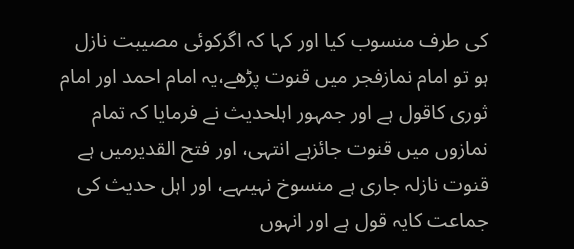کی طرف منسوب کیا اور کہا کہ اگرکوئی مصیبت نازل ہو تو امام نمازفجر میں قنوت پڑھے،یہ امام احمد اور امام ثوری کاقول ہے اور جمہور اہلحدیث نے فرمایا کہ تمام نمازوں میں قنوت جائزہے انتہی، اور فتح القدیرمیں ہے قنوت نازلہ جاری ہے منسوخ نہیںہے، اور اہل حدیث کی جماعت کایہ قول ہے اور انہوں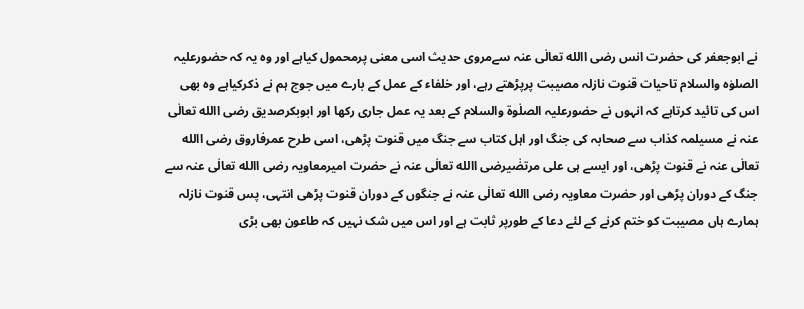نے ابوجعفر کی حضرت انس رضی االله تعالٰی عنہ سےمروی حدیث اسی معنی پرمحمول کیاہے اور وہ یہ کہ حضورعلیہ الصلوٰہ والسلام تاحیات قنوت نازلہ مصیبت پرپڑھتے رہے، اور خلفاء کے عمل کے بارے میں جوج ہم نے ذکرکیاہے وہ بھی اس کی تائید کرتاہے کہ انہوں نے حضورعلیہ الصلٰوۃ والسلام کے بعد یہ عمل جاری رکھا اور ابوبکرصدیق رضی االله تعالٰی عنہ نے مسیلمہ کذاب سے صحابہ کی جنگ اور اہل کتاب سے جنگ میں قنوت پڑھی، اسی طرح عمرفاروق رضی االله تعالٰی عنہ نے قنوت پڑھی، اور ایسے ہی علی مرتضٰیرضی االله تعالٰی عنہ نے حضرت امیرمعاویہ رضی االله تعالٰی عنہ سے جنگ کے دوران پڑھی اور حضرت معاویہ رضی االله تعالٰی عنہ نے جنگوں کے دوران قنوت پڑھی انتہی، پس قنوت نازلہ ہمارے ہاں مصیبت کو ختم کرنے کے لئے دعا کے طورپر ثابت ہے اور اس میں شک نہیں کہ طاعون بھی بڑی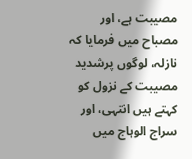مصیبت ہے، اور مصباح میں فرمایا کہ نازلہ، لوگوں پرشدید مصیبت کے نزول کو کہتے ہیں انتہی، اور سراج الوہاج میں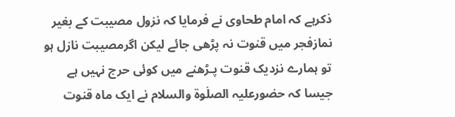ذکرہے کہ امام طحاوی نے فرمایا کہ نزول مصیبت کے بغیر نمازفجر میں قنوت نہ پڑھی جائے لیکن اگرمصیبت نازل ہو تو ہمارے نزدیک قنوت پـڑھنے میں کوئی حرج نہیں ہے جیسا کہ حضورعلیہ الصلٰوۃ والسلام نے ایک ماہ قنوت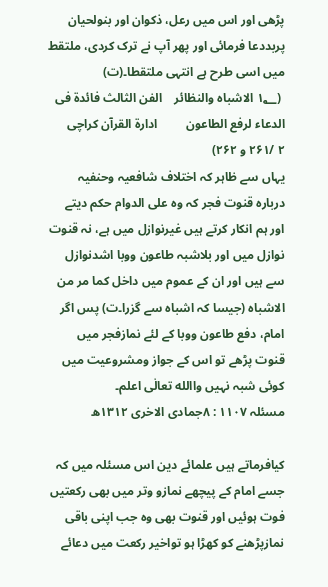پڑھی اور اس میں رعل، ذکوان اور بنولحیان پربددعا فرمائی اور پھر آپ نے ترک کردی، ملتقط میں اسی طرح ہے انتہی ملتقطا۔(ت)
 (۱؂ الاشباہ والنظائر    الفن الثالث فائدۃ فی الدعاء لرفع الطاعون         ادارۃ القرآن کراچی    ۲ /۲۶۱ و ۲۶۲)
یہاں سے ظاہر کہ اختلاف شافعیہ وحنفیہ دربارہ قنوت فجر کہ وہ علی الدوام حکم دیتے اور ہم انکار کرتے ہیں غیرنوازل میں ہے، نہ قنوت نوازل میں اور بلاشبہ طاعون ووبا اشدنوازل سے ہیں اور ان کے عموم میں داخل کما مر من الاشباہ (جیسا کہ اشباہ سے گزرا۔ت) پس اگر امام، دفع طاعون ووبا کے لئے نمازفجر میں قنوت پڑھے تو اس کے جواز ومشروعیت میں کوئی شبہ نہیں واالله تعالٰی اعلم۔
مسئلہ ۱۱۰۷ : ۸جمادی الاخری ۱۳۱۲ھ

کیافرماتے ہیں علمائے دین اس مسئلہ میں کہ جسے امام کے پیچھے نمازو وتر میں بھی رکعتیں فوت ہوئیں اور قنوت بھی وہ جب اپنی باقی نمازپڑھنے کو کھڑا ہو تواخیر رکعت میں دعائے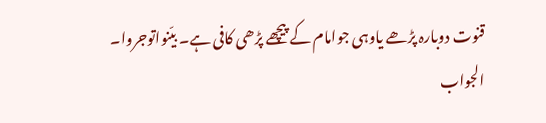قنوت دوبارہ پڑھے یاوہی جوامام کے پیچھے پڑھی کافی ہے۔ بیّنواتوجروا۔
الجواب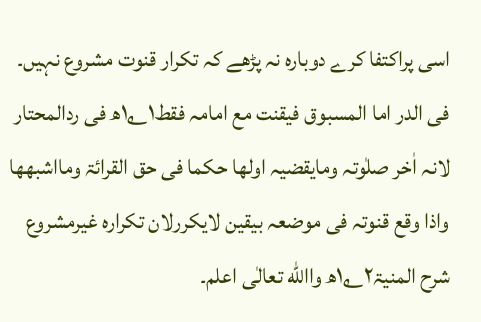اسی پراکتفا کرے دوبارہ نہ پڑھے کہ تکرار قنوت مشروع نہیں۔
فی الدر اما المسبوق فیقنت مع امامہ فقط۱؎۱ھ فی ردالمحتار لانہ اٰخر صلٰوتہ ومایقضیہ اولھا حکما فی حق القرائۃ ومااشبھھا واذا وقع قنوتہ فی موضعہ بیقین لایکررلان تکرارہ غیرمشروع شرح المنیۃ۲؎۱ھ واالله تعالٰی اعلم۔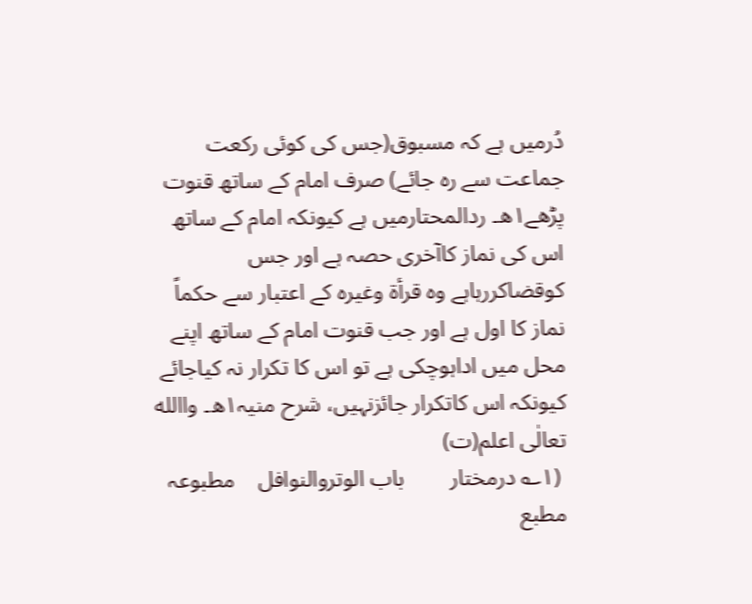دُرمیں ہے کہ مسبوق(جس کی کوئی رکعت جماعت سے رہ جائے) صرف امام کے ساتھ قنوت پڑھے۱ھ۔ ردالمحتارمیں ہے کیونکہ امام کے ساتھ اس کی نماز کاآخری حصہ ہے اور جس کوقضاکررہاہے وہ قرأۃ وغیرہ کے اعتبار سے حکماً نماز کا اول ہے اور جب قنوت امام کے ساتھ اپنے محل میں اداہوچکی ہے تو اس کا تکرار نہ کیاجائے کیونکہ اس کاتکرار جائزنہیں، شرح منیہ۱ھ۔ واالله تعالٰی اعلم(ت)
 (۱؎ درمختار        باب الوتروالنوافل    مطبوعہ مطبع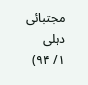مجتبائی دہلی    ۱/ ۹۴)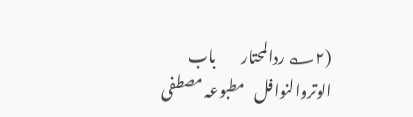(۲؎ ردالمحتار        باب الوتروالنوافل   مطبوعہ مصطفی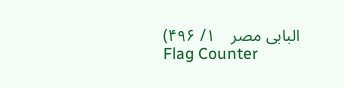البابی مصر    ۱/ ۴۹۶)
Flag Counter